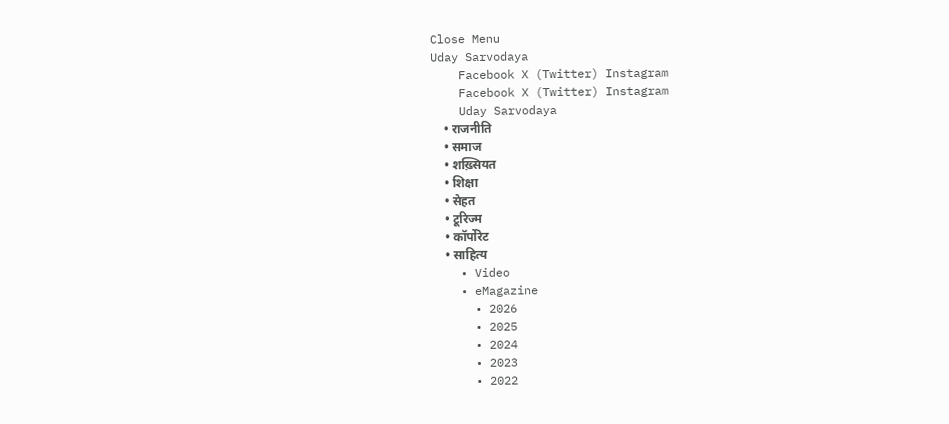Close Menu
Uday Sarvodaya
    Facebook X (Twitter) Instagram
    Facebook X (Twitter) Instagram
    Uday Sarvodaya
    • राजनीति
    • समाज
    • शख़्सियत
    • शिक्षा
    • सेहत
    • टूरिज्म
    • कॉर्पोरेट
    • साहित्य
    • Video
    • eMagazine
      • 2026
      • 2025
      • 2024
      • 2023
      • 2022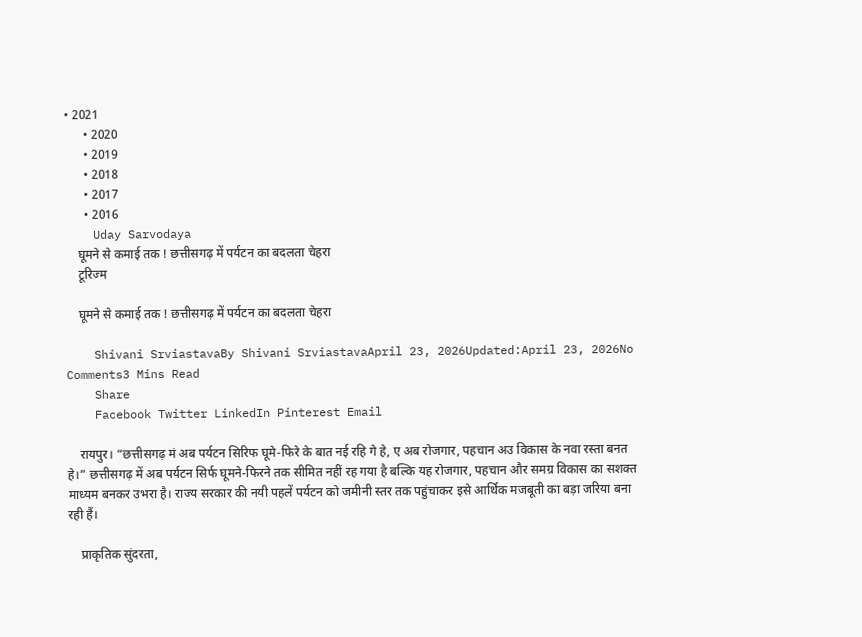• 2021
      • 2020
      • 2019
      • 2018
      • 2017
      • 2016
    Uday Sarvodaya
    घूमने से कमाई तक ! छत्तीसगढ़ में पर्यटन का बदलता चेहरा
    टूरिज्म

    घूमने से कमाई तक ! छत्तीसगढ़ में पर्यटन का बदलता चेहरा

    Shivani SrviastavaBy Shivani SrviastavaApril 23, 2026Updated:April 23, 2026No Comments3 Mins Read
    Share
    Facebook Twitter LinkedIn Pinterest Email

    रायपुर। “छत्तीसगढ़ मं अब पर्यटन सिरिफ घूमे-फिरे के बात नई रहि गे हे, ए अब रोजगार, पहचान अउ विकास के नवा रस्ता बनत हे।” छत्तीसगढ़ में अब पर्यटन सिर्फ घूमने-फिरने तक सीमित नहीं रह गया है बल्कि यह रोजगार, पहचान और समग्र विकास का सशक्त माध्यम बनकर उभरा है। राज्य सरकार की नयी पहलें पर्यटन को जमीनी स्तर तक पहुंचाकर इसे आर्थिक मजबूती का बड़ा जरिया बना रही हैं।

    प्राकृतिक सुंदरता,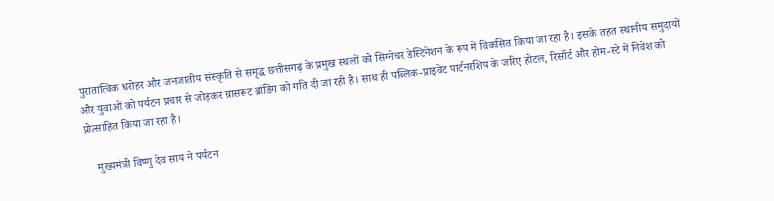पुरातात्विक धरोहर और जनजातीय संस्कृति से समृद्ध छत्तीसगढ़ के प्रमुख स्थलों को सिग्नेचर डेस्टिनेशन के रूप में विकसित किया जा रहा है। इसके तहत स्थानीय समुदायों और युवाओं को पर्यटन प्रचार से जोड़कर ग्रासरूट ब्रांडिंग को गति दी जा रही है। साथ ही पब्लिक-प्राइवेट पार्टनरशिप के जरिए होटल, रिसॉर्ट और होम-स्टे में निवेश को प्रोत्साहित किया जा रहा है।

    मुख्यमंत्री विष्णु देव साय ने पर्यटन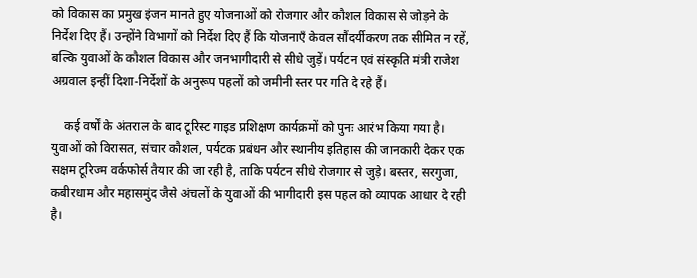को विकास का प्रमुख इंजन मानते हुए योजनाओं को रोजगार और कौशल विकास से जोड़ने के निर्देश दिए हैं। उन्होंने विभागों को निर्देश दिए हैं कि योजनाएँ केवल सौंदर्यीकरण तक सीमित न रहें, बल्कि युवाओं के कौशल विकास और जनभागीदारी से सीधे जुड़ें। पर्यटन एवं संस्कृति मंत्री राजेश अग्रवाल इन्हीं दिशा-निर्देशों के अनुरूप पहलों को जमीनी स्तर पर गति दे रहे हैं।

    कई वर्षों के अंतराल के बाद टूरिस्ट गाइड प्रशिक्षण कार्यक्रमों को पुनः आरंभ किया गया है। युवाओं को विरासत, संचार कौशल, पर्यटक प्रबंधन और स्थानीय इतिहास की जानकारी देकर एक सक्षम टूरिज्म वर्कफोर्स तैयार की जा रही है, ताकि पर्यटन सीधे रोजगार से जुड़े। बस्तर, सरगुजा, कबीरधाम और महासमुंद जैसे अंचलों के युवाओं की भागीदारी इस पहल को व्यापक आधार दे रही है।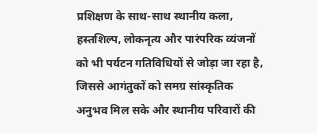प्रशिक्षण के साथ-साथ स्थानीय कला, हस्तशिल्प, लोकनृत्य और पारंपरिक व्यंजनों को भी पर्यटन गतिविधियों से जोड़ा जा रहा है, जिससे आगंतुकों को समग्र सांस्कृतिक अनुभव मिल सके और स्थानीय परिवारों की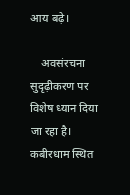आय बढ़े।

    अवसंरचना सुदृढ़ीकरण पर विशेष ध्यान दिया जा रहा है। कबीरधाम स्थित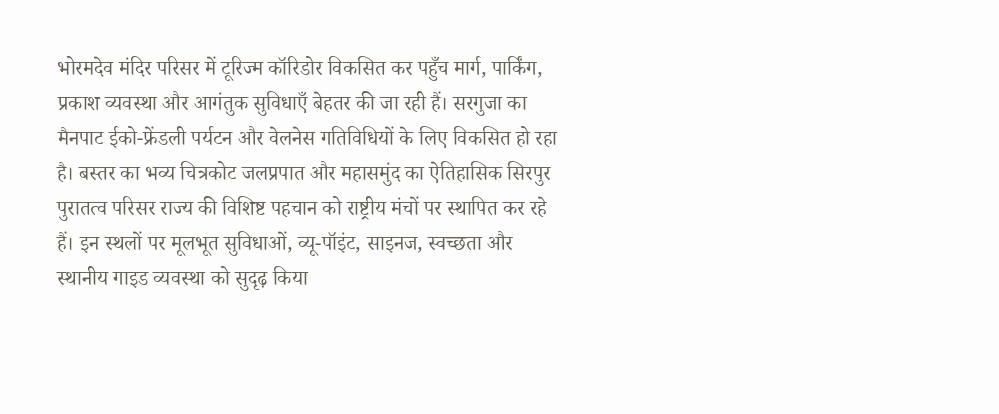भोरमदेव मंदिर परिसर में टूरिज्म कॉरिडोर विकसित कर पहुँच मार्ग, पार्किंग, प्रकाश व्यवस्था और आगंतुक सुविधाएँ बेहतर की जा रही हैं। सरगुजा का मैनपाट ईको-फ्रेंडली पर्यटन और वेलनेस गतिविधियों के लिए विकसित हो रहा है। बस्तर का भव्य चित्रकोट जलप्रपात और महासमुंद का ऐतिहासिक सिरपुर पुरातत्व परिसर राज्य की विशिष्ट पहचान को राष्ट्रीय मंचों पर स्थापित कर रहे हैं। इन स्थलों पर मूलभूत सुविधाओं, व्यू-पॉइंट, साइनज, स्वच्छता और स्थानीय गाइड व्यवस्था को सुदृढ़ किया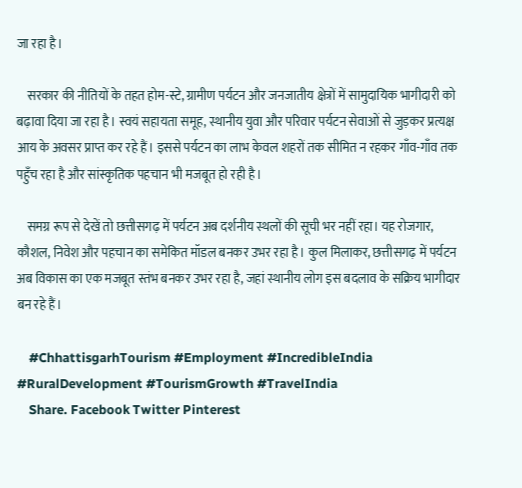जा रहा है।

    सरकार की नीतियों के तहत होम-स्टे, ग्रामीण पर्यटन और जनजातीय क्षेत्रों में सामुदायिक भागीदारी को बढ़ावा दिया जा रहा है। स्वयं सहायता समूह, स्थानीय युवा और परिवार पर्यटन सेवाओं से जुड़कर प्रत्यक्ष आय के अवसर प्राप्त कर रहे हैं। इससे पर्यटन का लाभ केवल शहरों तक सीमित न रहकर गाँव-गाँव तक पहुँच रहा है और सांस्कृतिक पहचान भी मजबूत हो रही है।

    समग्र रूप से देखें तो छत्तीसगढ़ में पर्यटन अब दर्शनीय स्थलों की सूची भर नहीं रहा। यह रोजगार, कौशल, निवेश और पहचान का समेकित मॉडल बनकर उभर रहा है। कुल मिलाकर, छत्तीसगढ़ में पर्यटन अब विकास का एक मजबूत स्तंभ बनकर उभर रहा है, जहां स्थानीय लोग इस बदलाव के सक्रिय भागीदार बन रहे हैं।

    #ChhattisgarhTourism #Employment #IncredibleIndia #RuralDevelopment #TourismGrowth #TravelIndia
    Share. Facebook Twitter Pinterest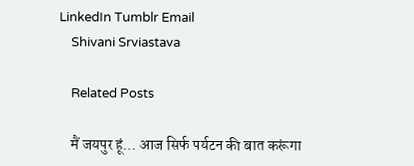LinkedIn Tumblr Email
    Shivani Srviastava

    Related Posts

    मैं जयपुर हूं… आज सिर्फ पर्यटन की बात करूंगा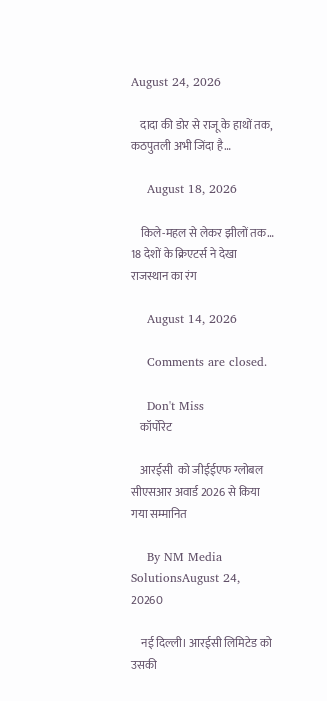August 24, 2026

    दादा की डोर से राजू के हाथों तक, कठपुतली अभी जिंदा है…

    August 18, 2026

    किले-महल से लेकर झीलों तक… 18 देशों के क्रिएटर्स ने देखा राजस्थान का रंग

    August 14, 2026

    Comments are closed.

    Don't Miss
    कॉर्पोरेट

    आरईसी  को जीईईएफ ग्लोबल सीएसआर अवार्ड 2026 से किया गया सम्मानित

    By NM Media SolutionsAugust 24, 20260

    नई दिल्ली। आरईसी लिमिटेड को उसकी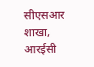सीएसआर शाखा, आरईसी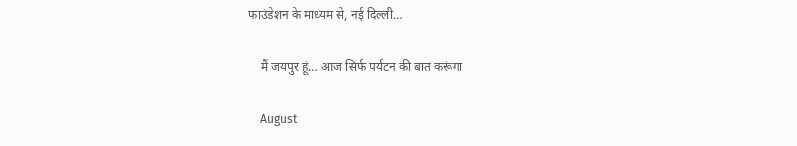फाउंडेशन के माध्यम से, नई दिल्ली…

    मैं जयपुर हूं… आज सिर्फ पर्यटन की बात करूंगा

    August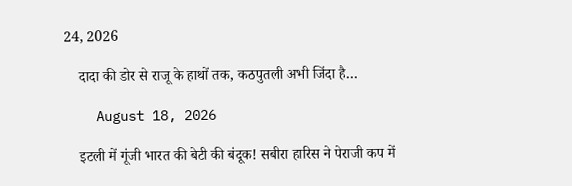24, 2026

    दादा की डोर से राजू के हाथों तक, कठपुतली अभी जिंदा है…

    August 18, 2026

    इटली में गूंजी भारत की बेटी की बंदूक! सबीरा हारिस ने पेराजी कप में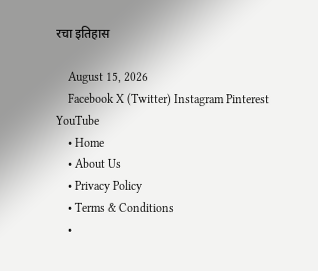रचा इतिहास

    August 15, 2026
    Facebook X (Twitter) Instagram Pinterest YouTube
    • Home
    • About Us
    • Privacy Policy
    • Terms & Conditions
    •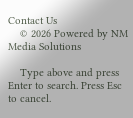Contact Us
    © 2026 Powered by NM Media Solutions

    Type above and press Enter to search. Press Esc to cancel.